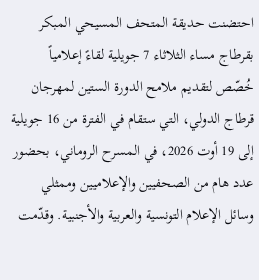احتضنت حديقة المتحف المسيحي المبكر بقرطاج مساء الثلاثاء 7 جويلية لقاءً إعلامياً خُصّص لتقديم ملامح الدورة الستين لمهرجان قرطاج الدولي، التي ستقام في الفترة من 16 جويلية إلى 19 أوت 2026، في المسرح الروماني، بحضور عدد هام من الصحفيين والإعلاميين وممثلي وسائل الإعلام التونسية والعربية والأجنبية. وقدّمت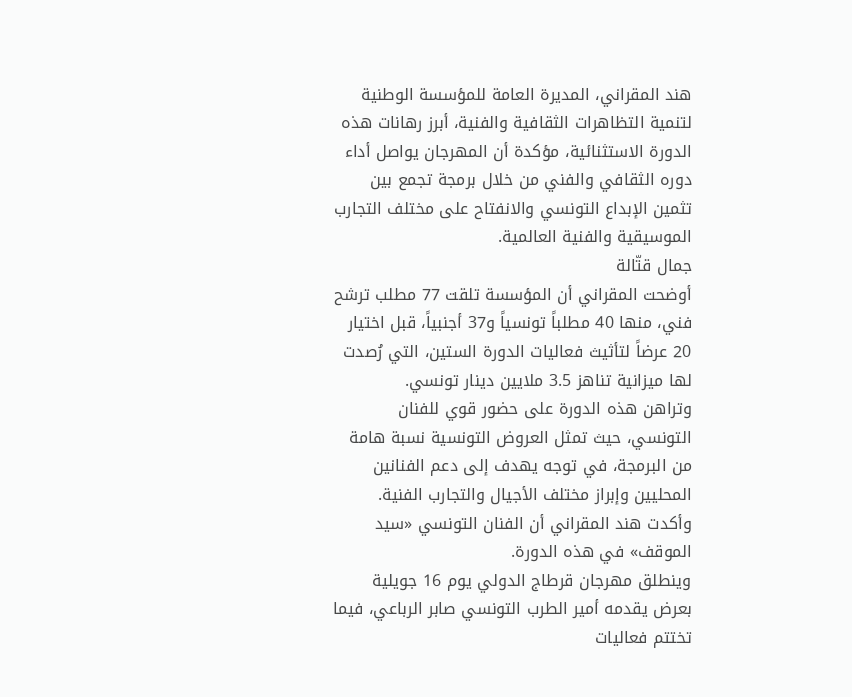هند المقراني، المديرة العامة للمؤسسة الوطنية لتنمية التظاهرات الثقافية والفنية، أبرز رهانات هذه الدورة الاستثنائية، مؤكدة أن المهرجان يواصل أداء دوره الثقافي والفني من خلال برمجة تجمع بين تثمين الإبداع التونسي والانفتاح على مختلف التجارب الموسيقية والفنية العالمية.
جمال قتّالة
أوضحت المقراني أن المؤسسة تلقت 77 مطلب ترشح فني، منها 40 مطلباً تونسياً و37 أجنبياً، قبل اختيار 20 عرضاً لتأثيث فعاليات الدورة الستين، التي رُصدت لها ميزانية تناهز 3.5 ملايين دينار تونسي.
وتراهن هذه الدورة على حضور قوي للفنان التونسي، حيث تمثل العروض التونسية نسبة هامة من البرمجة، في توجه يهدف إلى دعم الفنانين المحليين وإبراز مختلف الأجيال والتجارب الفنية. وأكدت هند المقراني أن الفنان التونسي «سيد الموقف» في هذه الدورة.
وينطلق مهرجان قرطاج الدولي يوم 16 جويلية بعرض يقدمه أمير الطرب التونسي صابر الرباعي، فيما تختتم فعاليات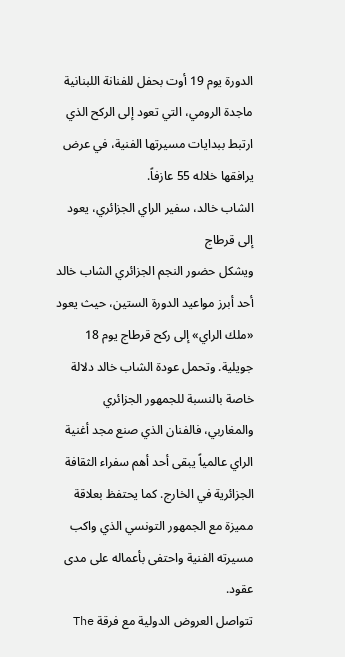الدورة يوم 19 أوت بحفل للفنانة اللبنانية ماجدة الرومي، التي تعود إلى الركح الذي ارتبط ببدايات مسيرتها الفنية، في عرض يرافقها خلاله 55 عازفاً.
الشاب خالد، سفير الراي الجزائري، يعود إلى قرطاج
ويشكل حضور النجم الجزائري الشاب خالد أحد أبرز مواعيد الدورة الستين، حيث يعود «ملك الراي» إلى ركح قرطاج يوم 18 جويلية. وتحمل عودة الشاب خالد دلالة خاصة بالنسبة للجمهور الجزائري والمغاربي، فالفنان الذي صنع مجد أغنية الراي عالمياً يبقى أحد أهم سفراء الثقافة الجزائرية في الخارج. كما يحتفظ بعلاقة مميزة مع الجمهور التونسي الذي واكب مسيرته الفنية واحتفى بأعماله على مدى عقود.
تتواصل العروض الدولية مع فرقة The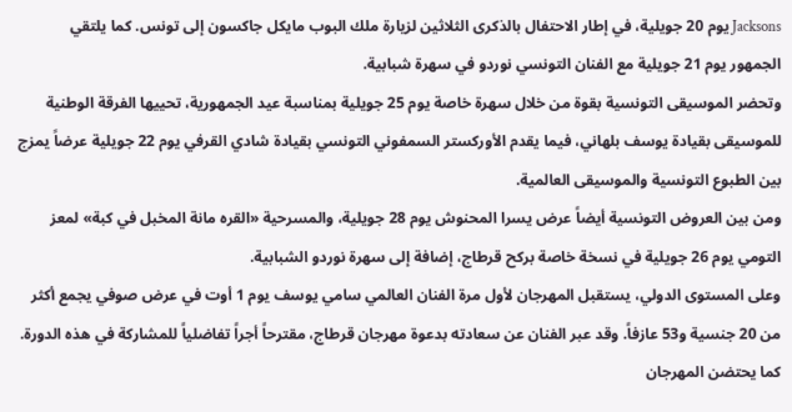Jacksons يوم 20 جويلية، في إطار الاحتفال بالذكرى الثلاثين لزيارة ملك البوب مايكل جاكسون إلى تونس. كما يلتقي الجمهور يوم 21 جويلية مع الفنان التونسي نوردو في سهرة شبابية.
وتحضر الموسيقى التونسية بقوة من خلال سهرة خاصة يوم 25 جويلية بمناسبة عيد الجمهورية، تحييها الفرقة الوطنية للموسيقى بقيادة يوسف بلهاني، فيما يقدم الأوركستر السمفوني التونسي بقيادة شادي القرفي يوم 22 جويلية عرضاً يمزج بين الطبوع التونسية والموسيقى العالمية.
ومن بين العروض التونسية أيضاً عرض يسرا المحنوش يوم 28 جويلية، والمسرحية «القره مانة المخبل في كبة» لمعز التومي يوم 26 جويلية في نسخة خاصة بركح قرطاج، إضافة إلى سهرة نوردو الشبابية.
وعلى المستوى الدولي، يستقبل المهرجان لأول مرة الفنان العالمي سامي يوسف يوم 1 أوت في عرض صوفي يجمع أكثر من 20 جنسية و53 عازفاً. وقد عبر الفنان عن سعادته بدعوة مهرجان قرطاج، مقترحاً أجراً تفاضلياً للمشاركة في هذه الدورة.
كما يحتضن المهرجان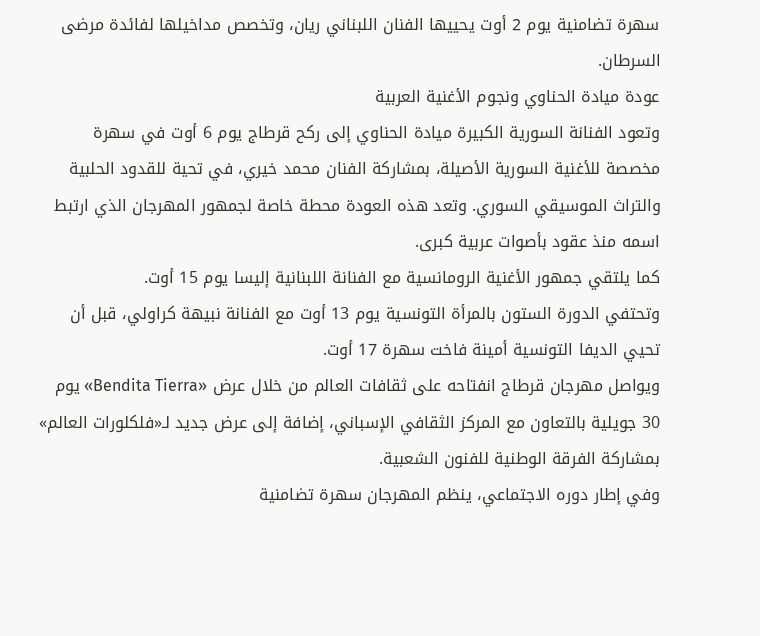سهرة تضامنية يوم 2 أوت يحييها الفنان اللبناني ريان، وتخصص مداخيلها لفائدة مرضى السرطان.
عودة ميادة الحناوي ونجوم الأغنية العربية
وتعود الفنانة السورية الكبيرة ميادة الحناوي إلى ركح قرطاج يوم 6 أوت في سهرة مخصصة للأغنية السورية الأصيلة، بمشاركة الفنان محمد خيري، في تحية للقدود الحلبية والتراث الموسيقي السوري. وتعد هذه العودة محطة خاصة لجمهور المهرجان الذي ارتبط اسمه منذ عقود بأصوات عربية كبرى.
كما يلتقي جمهور الأغنية الرومانسية مع الفنانة اللبنانية إليسا يوم 15 أوت.
وتحتفي الدورة الستون بالمرأة التونسية يوم 13 أوت مع الفنانة نبيهة كراولي، قبل أن تحيي الديفا التونسية أمينة فاخت سهرة 17 أوت.
ويواصل مهرجان قرطاج انفتاحه على ثقافات العالم من خلال عرض «Bendita Tierra» يوم 30 جويلية بالتعاون مع المركز الثقافي الإسباني، إضافة إلى عرض جديد لـ«فلكلورات العالم» بمشاركة الفرقة الوطنية للفنون الشعبية.
وفي إطار دوره الاجتماعي، ينظم المهرجان سهرة تضامنية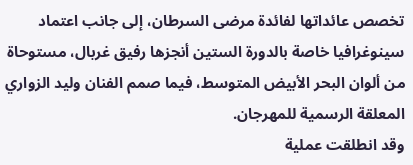تخصص عائداتها لفائدة مرضى السرطان، إلى جانب اعتماد سينوغرافيا خاصة بالدورة الستين أنجزها رفيق غربال، مستوحاة من ألوان البحر الأبيض المتوسط، فيما صمم الفنان وليد الزواري المعلقة الرسمية للمهرجان.
وقد انطلقت عملية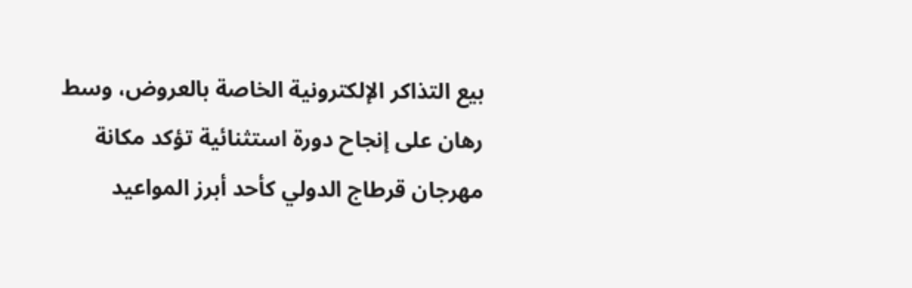بيع التذاكر الإلكترونية الخاصة بالعروض، وسط رهان على إنجاح دورة استثنائية تؤكد مكانة مهرجان قرطاج الدولي كأحد أبرز المواعيد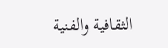الثقافية والفنية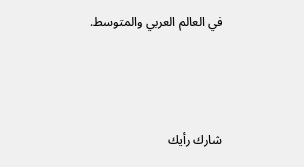في العالم العربي والمتوسط.



شارك رأيك